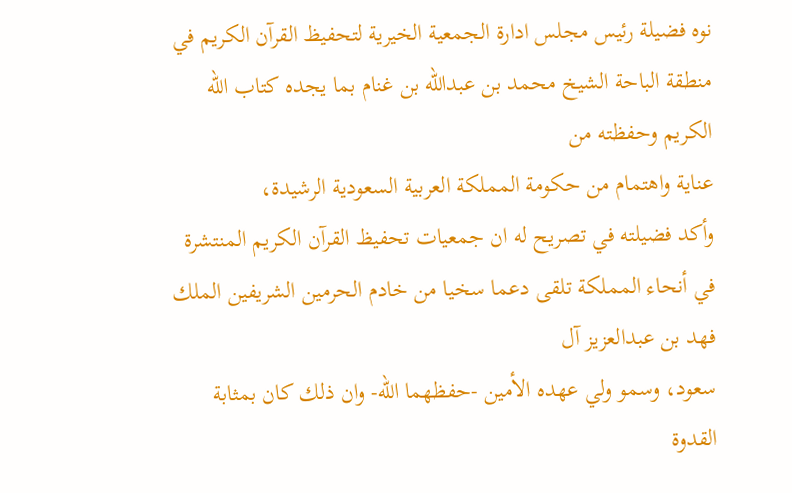نوه فضيلة رئيس مجلس ادارة الجمعية الخيرية لتحفيظ القرآن الكريم في منطقة الباحة الشيخ محمد بن عبدالله بن غنام بما يجده كتاب الله الكريم وحفظته من
عناية واهتمام من حكومة المملكة العربية السعودية الرشيدة،
وأكد فضيلته في تصريح له ان جمعيات تحفيظ القرآن الكريم المنتشرة في أنحاء المملكة تلقى دعما سخيا من خادم الحرمين الشريفين الملك فهد بن عبدالعزيز آل
سعود، وسمو ولي عهده الأمين -حفظهما الله- وان ذلك كان بمثابة القدوة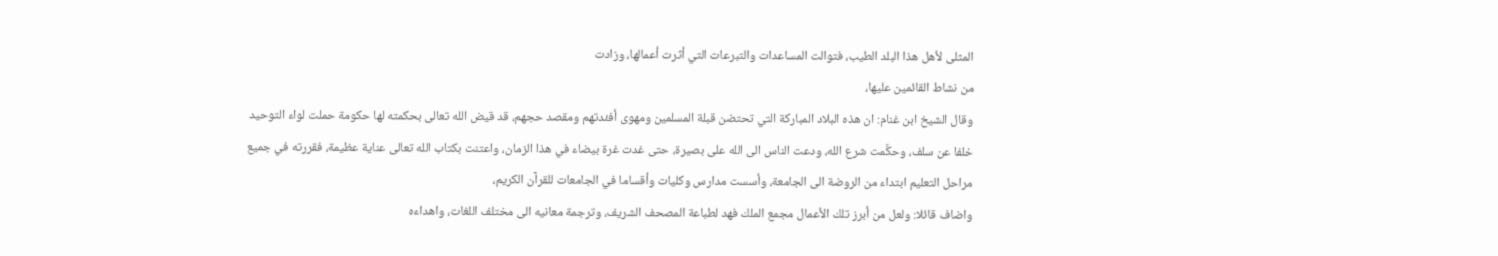المثلى لأهل هذا البلد الطيب، فتوالت المساعدات والتبرعات التي أثرت أعمالها، وزادت
من نشاط القائمين عليها،
وقال الشيخ ابن غنام: ان هذه البلاد المباركة التي تحتضن قبلة المسلمين ومهوى أفئدتهم ومقصد حجهم، قد قيض الله تعالى بحكمته لها حكومة حملت لواء التوحيد
خلفا عن سلف، وحكَّمت شرع الله، ودعت الناس الى الله على بصيرة، حتى غدت غرة بيضاء في هذا الزمان، واعتنت بكتاب الله تعالى عناية عظيمة، فقررته في جميع
مراحل التعليم ابتداء من الروضة الى الجامعة، وأسست مدارس وكليات وأقساما في الجامعات للقرآن الكريم،
واضاف قائلا: ولعل من أبرز تلك الأعمال مجمع الملك فهد لطباعة المصحف الشريف، وترجمة معانيه الى مختلف اللغات، واهداءه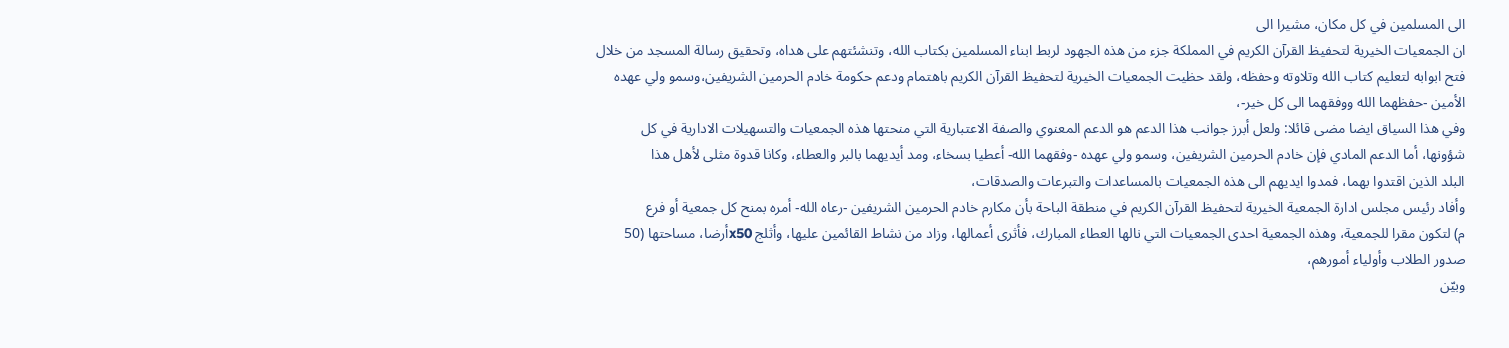الى المسلمين في كل مكان، مشيرا الى
ان الجمعيات الخيرية لتحفيظ القرآن الكريم في المملكة جزء من هذه الجهود لربط ابناء المسلمين بكتاب الله، وتنشئتهم على هداه، وتحقيق رسالة المسجد من خلال
فتح ابوابه لتعليم كتاب الله وتلاوته وحفظه، ولقد حظيت الجمعيات الخيرية لتحفيظ القرآن الكريم باهتمام ودعم حكومة خادم الحرمين الشريفين،وسمو ولي عهده
الأمين -حفظهما الله ووفقهما الى كل خير-،
وفي هذا السياق ايضا مضى قائلا: ولعل أبرز جوانب هذا الدعم هو الدعم المعنوي والصفة الاعتبارية التي منحتها هذه الجمعيات والتسهيلات الادارية في كل
شؤونها، أما الدعم المادي فإن خادم الحرمين الشريفين، وسمو ولي عهده -وفقهما الله- أعطيا بسخاء، ومد أيديهما بالبر والعطاء، وكانا قدوة مثلى لأهل هذا
البلد الذين اقتدوا بهما، فمدوا ايديهم الى هذه الجمعيات بالمساعدات والتبرعات والصدقات،
وأفاد رئيس مجلس ادارة الجمعية الخيرية لتحفيظ القرآن الكريم في منطقة الباحة بأن مكارم خادم الحرمين الشريفين -رعاه الله- أمره بمنح كل جمعية أو فرع
م) لتكون مقرا للجمعية، وهذه الجمعية احدى الجمعيات التي نالها العطاء المبارك، فأثرى أعمالها، وزاد من نشاط القائمين عليها، وأثلج x50أرضا، مساحتها (50
صدور الطلاب وأولياء أمورهم،
وبيّن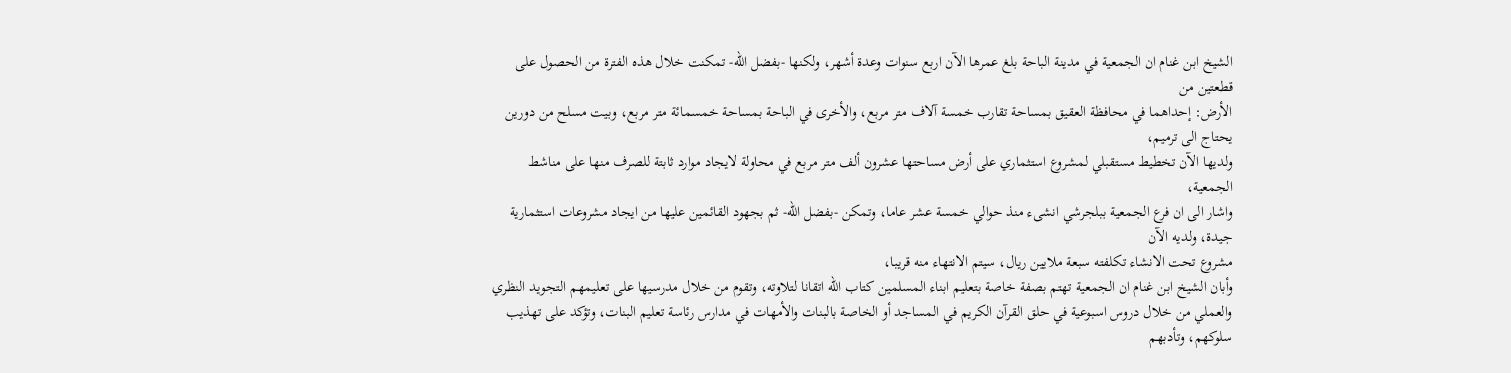الشيخ ابن غنام ان الجمعية في مدينة الباحة بلغ عمرها الآن اربع سنوات وعدة أشهر، ولكنها -بفضل الله- تمكنت خلال هذه الفترة من الحصول على قطعتين من
الأرض: إحداهما في محافظة العقيق بمساحة تقارب خمسة آلاف متر مربع، والأخرى في الباحة بمساحة خمسمائة متر مربع، وبيت مسلح من دورين يحتاج الى ترميم،
ولديها الآن تخطيط مستقبلي لمشروع استثماري على أرض مساحتها عشرون ألف متر مربع في محاولة لايجاد موارد ثابتة للصرف منها على مناشط الجمعية،
واشار الى ان فرع الجمعية ببلجرشي انشىء منذ حوالي خمسة عشر عاما، وتمكن -بفضل الله- ثم بجهود القائمين عليها من ايجاد مشروعات استثمارية جيدة، ولديه الآن
مشروع تحت الانشاء تكلفته سبعة ملايين ريال، سيتم الانتهاء منه قريبا،
وأبان الشيخ ابن غنام ان الجمعية تهتم بصفة خاصة بتعليم ابناء المسلمين كتاب الله اتقانا لتلاوته، وتقوم من خلال مدرسيها على تعليمهم التجويد النظري
والعملي من خلال دروس اسبوعية في حلق القرآن الكريم في المساجد أو الخاصة بالبنات والأمهات في مدارس رئاسة تعليم البنات، وتؤكد على تهذيب سلوكهم، وتأدبهم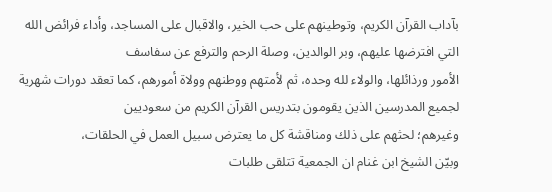بآداب القرآن الكريم، وتوطينهم على حب الخير، والاقبال على المساجد، وأداء فرائض الله التي افترضها عليهم، وبر الوالدين، وصلة الرحم والترفع عن سفاسف
الأمور ورذائلها، والولاء لله وحده، ثم لأمتهم ووطنهم وولاة أمورهم، كما تعقد دورات شهرية لجميع المدرسين الذين يقومون بتدريس القرآن الكريم من سعوديين
وغيرهم؛ لحثهم على ذلك ومناقشة كل ما يعترض سبيل العمل في الحلقات،
وبيّن الشيخ ابن غنام ان الجمعية تتلقى طلبات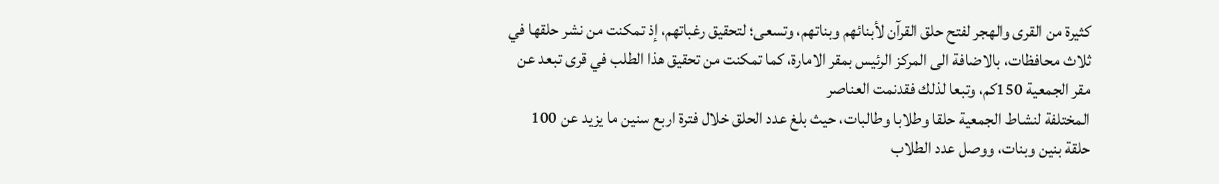كثيرة من القرى والهجر لفتح حلق القرآن لأبنائهم وبناتهم، وتسعى؛ لتحقيق رغباتهم، إذ تمكنت من نشر حلقها في
ثلاث محافظات، بالاضافة الى المركز الرئيس بمقر الامارة، كما تمكنت من تحقيق هذا الطلب في قرى تبعد عن مقر الجمعية 150كم، وتبعا لذلك فقدنمت العناصر
المختلفة لنشاط الجمعية حلقا وطلابا وطالبات، حيث بلغ عدد الحلق خلال فترة اربع سنين ما يزيد عن 100 حلقة بنين وبنات، ووصل عدد الطلاب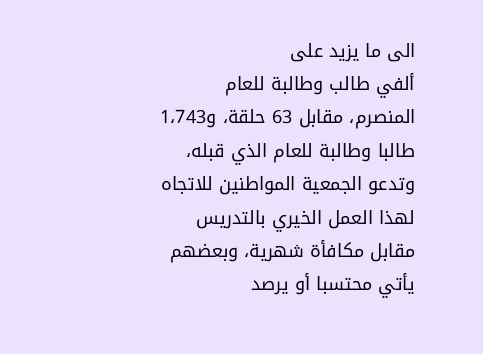الى ما يزيد على
ألفي طالب وطالبة للعام المنصرم، مقابل 63 حلقة، و1،743 طالبا وطالبة للعام الذي قبله، وتدعو الجمعية المواطنين للاتجاه لهذا العمل الخيري بالتدريس
مقابل مكافأة شهرية، وبعضهم يأتي محتسبا أو يرصد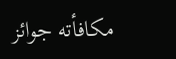مكافأته جوائز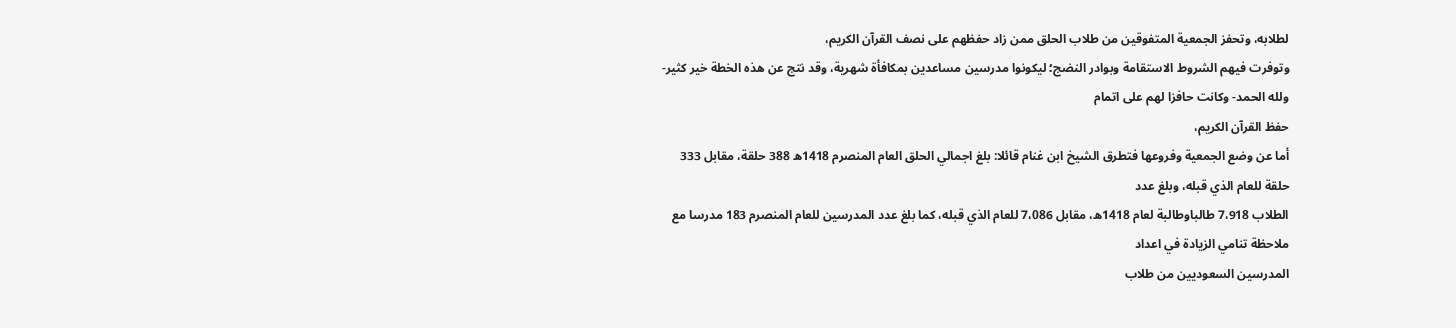لطلابه، وتحفز الجمعية المتفوقين من طلاب الحلق ممن زاد حفظهم على نصف القرآن الكريم،
وتوفرت فيهم الشروط الاستقامة وبوادر النضج؛ ليكونوا مدرسين مساعدين بمكافأة شهرية، وقد نتج عن هذه الخطة خير كثير- ولله الحمد- وكانت حافزا لهم على اتمام
حفظ القرآن الكريم،
أما عن وضع الجمعية وفروعها فتطرق الشيخ ابن غنام قائلا: بلغ اجمالي الحلق العام المنصرم 1418ه 388 حلقة، مقابل 333 حلقة للعام الذي قبله، وبلغ عدد
الطلاب 7،918 طالباوطالبة لعام 1418ه، مقابل 7،086 للعام الذي قبله، كما بلغ عدد المدرسين للعام المنصرم 183 مدرسا مع ملاحظة تنامي الزيادة في اعداد
المدرسين السعوديين من طلاب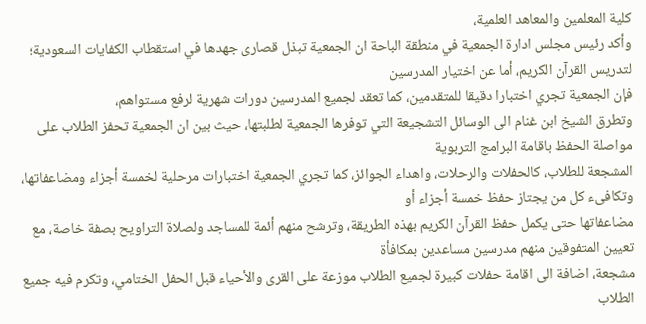كلية المعلمين والمعاهد العلمية،
وأكد رئيس مجلس ادارة الجمعية في منطقة الباحة ان الجمعية تبذل قصارى جهدها في استقطاب الكفايات السعودية؛ لتدريس القرآن الكريم، أما عن اختيار المدرسين
فإن الجمعية تجري اختبارا دقيقا للمتقدمين، كما تعقد لجميع المدرسين دورات شهرية لرفع مستواهم،
وتطرق الشيخ ابن غنام الى الوسائل التشجيعة التي توفرها الجمعية لطلبتها، حيث بين ان الجمعية تحفز الطلاب على مواصلة الحفظ باقامة البرامج التربوية
المشجعة للطلاب، كالحفلات والرحلات، واهداء الجوائز، كما تجري الجمعية اختبارات مرحلية لخمسة أجزاء ومضاعفاتها، وتكافىء كل من يجتاز حفظ خمسة أجزاء أو
مضاعفاتها حتى يكمل حفظ القرآن الكريم بهذه الطريقة، وترشح منهم أئمة للمساجد ولصلاة التراويح بصفة خاصة، مع تعيين المتفوقين منهم مدرسين مساعدين بمكافأة
مشجعة، اضافة الى اقامة حفلات كبيرة لجميع الطلاب موزعة على القرى والأحياء قبل الحفل الختامي، وتكرم فيه جميع الطلاب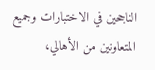الناجحين في الاختبارات وجميع
المتعاونين من الأهالي،